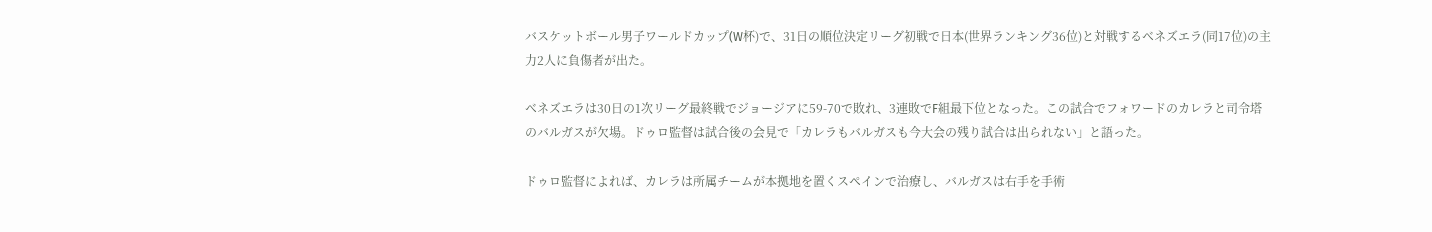バスケットボール男子ワールドカップ(W杯)で、31日の順位決定リーグ初戦で日本(世界ランキング36位)と対戦するベネズエラ(同17位)の主力2人に負傷者が出た。

ベネズエラは30日の1次リーグ最終戦でジョージアに59-70で敗れ、3連敗でF組最下位となった。この試合でフォワードのカレラと司令塔のバルガスが欠場。ドゥロ監督は試合後の会見で「カレラもバルガスも今大会の残り試合は出られない」と語った。

ドゥロ監督によれば、カレラは所属チームが本拠地を置くスペインで治療し、バルガスは右手を手術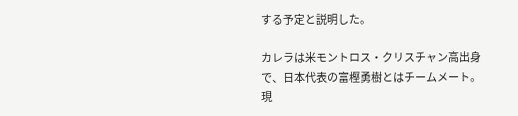する予定と説明した。

カレラは米モントロス・クリスチャン高出身で、日本代表の富樫勇樹とはチームメート。現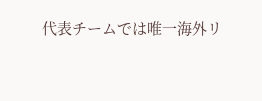代表チームでは唯一海外リ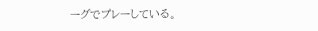ーグでプレーしている。